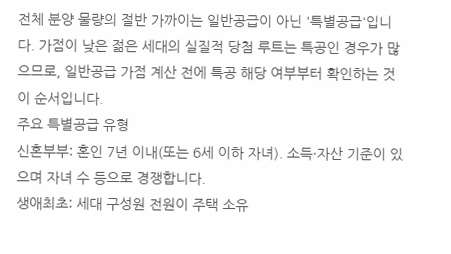전체 분양 물량의 절반 가까이는 일반공급이 아닌 '특별공급'입니다. 가점이 낮은 젊은 세대의 실질적 당첨 루트는 특공인 경우가 많으므로, 일반공급 가점 계산 전에 특공 해당 여부부터 확인하는 것이 순서입니다.
주요 특별공급 유형
신혼부부: 혼인 7년 이내(또는 6세 이하 자녀). 소득·자산 기준이 있으며 자녀 수 등으로 경쟁합니다.
생애최초: 세대 구성원 전원이 주택 소유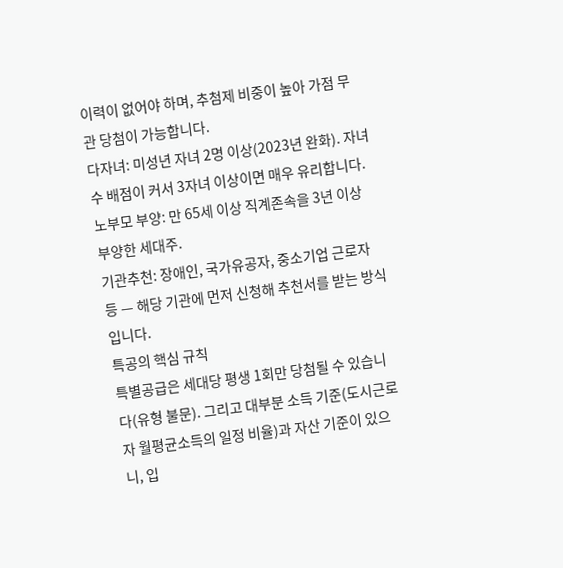이력이 없어야 하며, 추첨제 비중이 높아 가점 무관 당첨이 가능합니다.
다자녀: 미성년 자녀 2명 이상(2023년 완화). 자녀 수 배점이 커서 3자녀 이상이면 매우 유리합니다.
노부모 부양: 만 65세 이상 직계존속을 3년 이상 부양한 세대주.
기관추천: 장애인, 국가유공자, 중소기업 근로자 등 — 해당 기관에 먼저 신청해 추천서를 받는 방식입니다.
특공의 핵심 규칙
특별공급은 세대당 평생 1회만 당첨될 수 있습니다(유형 불문). 그리고 대부분 소득 기준(도시근로자 월평균소득의 일정 비율)과 자산 기준이 있으니, 입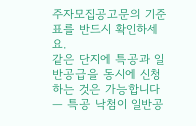주자모집공고문의 기준표를 반드시 확인하세요.
같은 단지에 특공과 일반공급을 동시에 신청하는 것은 가능합니다 — 특공 낙첨이 일반공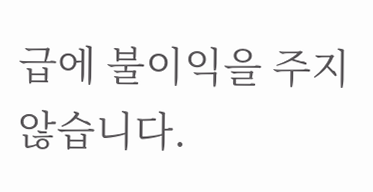급에 불이익을 주지 않습니다.